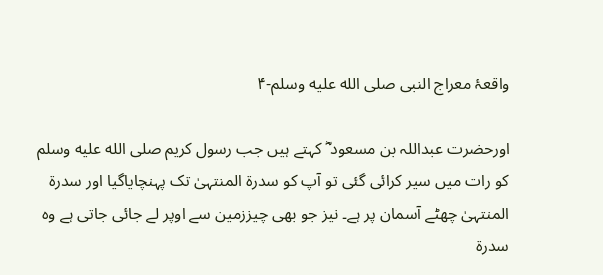واقعۂ معراج النبی صلى الله عليه وسلم-۴

اورحضرت عبداللہ بن مسعود ؓ کہتے ہیں جب رسول کریم صلى الله عليه وسلم کو رات میں سیر کرائی گئی تو آپ کو سدرۃ المنتہیٰ تک پہنچایاگیا اور سدرۃ المنتہیٰ چھٹے آسمان پر ہے۔ نیز جو بھی چیززمین سے اوپر لے جائی جاتی ہے وہ سدرۃ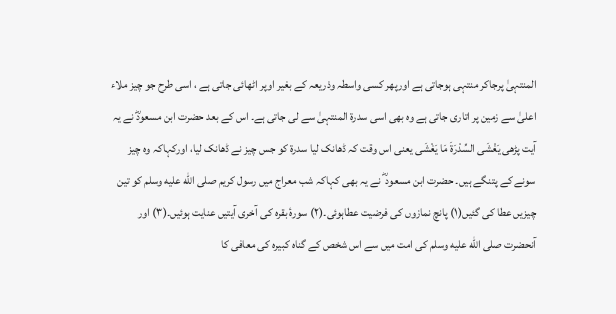المنتہیٰ پرجاکر منتہی ہوجاتی ہے اورپھر کسی واسطہ وذریعہ کے بغیر اوپر اٹھائی جاتی ہے ، اسی طرح جو چیز ملاء اعلیٰ سے زمین پر اتاری جاتی ہے وہ بھی اسی سدرۃ المنتہیٰ سے لی جاتی ہے۔ اس کے بعد حضرت ابن مسعودؓ نے یہ آیت پڑھی یَغْشَی السِّدْرَةَ مَا یَغْشَی یعنی اس وقت کہ ڈھانک لیا سدرۃ کو جس چیز نے ڈھانک لیا، اورکہاکہ وہ چیز سونے کے پتنگے ہیں۔ حضرت ابن مسعود ؓ نے یہ بھی کہاکہ شب معراج میں رسول کریم صلى الله عليه وسلم کو تین چیزیں عطا کی گئیں(۱) پانچ نمازوں کی فرضیت عطاہوئی۔(۲) سورۂ بقرہ کی آخری آیتیں عنایت ہوئیں۔(۳) اور آنحضرت صلى الله عليه وسلم کی امت میں سے اس شخص کے گناہ کبیرہ کی معافی کا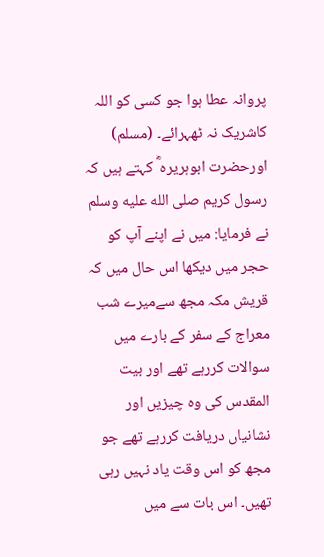پروانہ عطا ہوا جو کسی کو اللہ کاشریک نہ ٹھہرائے۔ (مسلم)
اورحضرت ابوہریرہ ؓ کہتے ہیں کہ رسول کریم صلى الله عليه وسلم نے فرمایا: میں نے اپنے آپ کو حجر میں دیکھا اس حال میں کہ قریش مکہ مجھ سےمیرے شب معراج کے سفر کے بارے میں سوالات کررہے تھے اور بیت المقدس کی وہ چیزیں اور نشانیاں دریافت کررہے تھے جو مجھ کو اس وقت یاد نہیں رہی تھیں۔ اس بات سے میں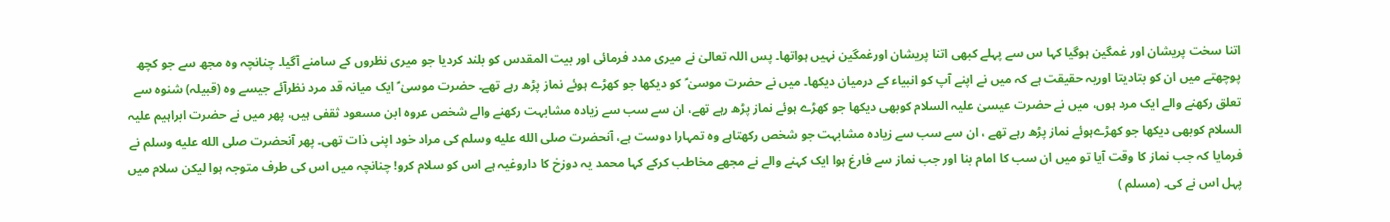اتنا سخت پریشان اور غمگین ہوگیا کہا س سے پہلے کبھی اتنا پریشان اورغمگین نہیں ہواتھا۔ پس اللہ تعالیٰ نے میری مدد فرمائی اور بیت المقدس کو بلند کردیا جو میری نظروں کے سامنے آگیا۔ چنانچہ وہ مجھ سے جو کچھ پوچھتے میں ان کو بتادیتا اوریہ حقیقت ہے کہ میں نے اپنے آپ کو انبیاء کے درمیان دیکھا۔ میں نے حضرت موسیٰ ؑ کو دیکھا جو کھڑے ہوئے نماز پڑھ رہے تھے۔ حضرت موسیٰ ؑ ایک میانہ قد مرد نظرآئے جیسے وہ (قبیلہ) شنوہ سے تعلق رکھنے والے ایک مرد ہوں، میں نے حضرت عیسیٰ علیہ السلام کوبھی دیکھا جو کھڑے ہوئے نماز پڑھ رہے تھے، ان سے سب سے زیادہ مشابہت رکھنے والے شخص عروہ ابن مسعود ثقفی ہیں، پھر میں نے حضرت ابراہیم علیہ السلام کوبھی دیکھا جو کھڑےہوئے نماز پڑھ رہے تھے ، ان سے سب سے زیادہ مشابہت جو شخص رکھتاہے وہ تمہارا دوست ہے، آنحضرت صلى الله عليه وسلم کی مراد خود اپنی ذات تھی۔ پھر آنحضرت صلى الله عليه وسلم نے فرمایا کہ جب نماز کا وقت آیا تو میں ان سب کا امام بنا اور جب نماز سے فارغ ہوا ایک کہنے والے نے مجھے مخاطب کرکے کہا محمد یہ دوزخ کا داروغیہ ہے اس کو سلام کرو! چنانچہ میں اس کی طرف متوجہ ہوا لیکن سلام میں پہل اس نے کی۔ (مسلم )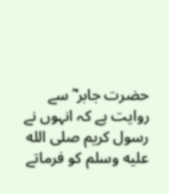حضرت جابر ؓ سے روایت ہے کہ انہوں نے رسول کریم صلى الله عليه وسلم کو فرماتے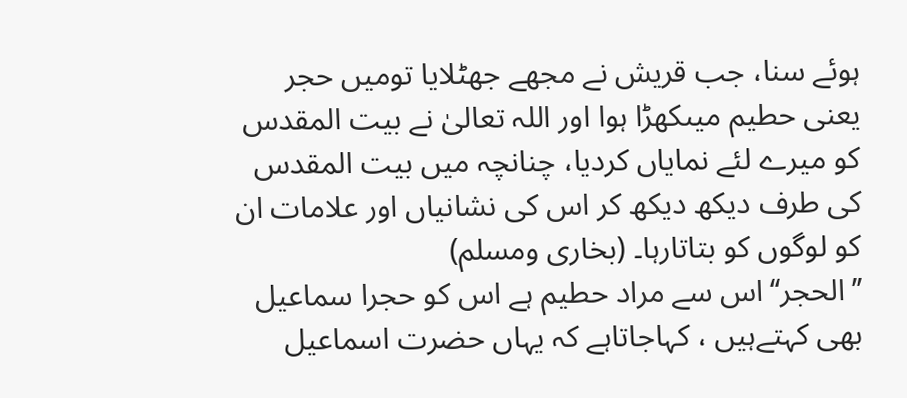ہوئے سنا، جب قریش نے مجھے جھٹلایا تومیں حجر یعنی حطیم میںکھڑا ہوا اور اللہ تعالیٰ نے بیت المقدس کو میرے لئے نمایاں کردیا، چنانچہ میں بیت المقدس کی طرف دیکھ دیکھ کر اس کی نشانیاں اور علامات ان کو لوگوں کو بتاتارہا۔ (بخاری ومسلم)
’’الحجر‘‘اس سے مراد حطیم ہے اس کو حجرا سماعیل بھی کہتےہیں ، کہاجاتاہے کہ یہاں حضرت اسماعیل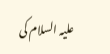علیہ السلام کی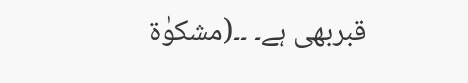قبربھی ہے۔ ۔۔(مشکوٰۃ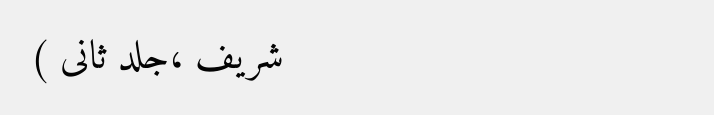شریف ،جلد ثانی )